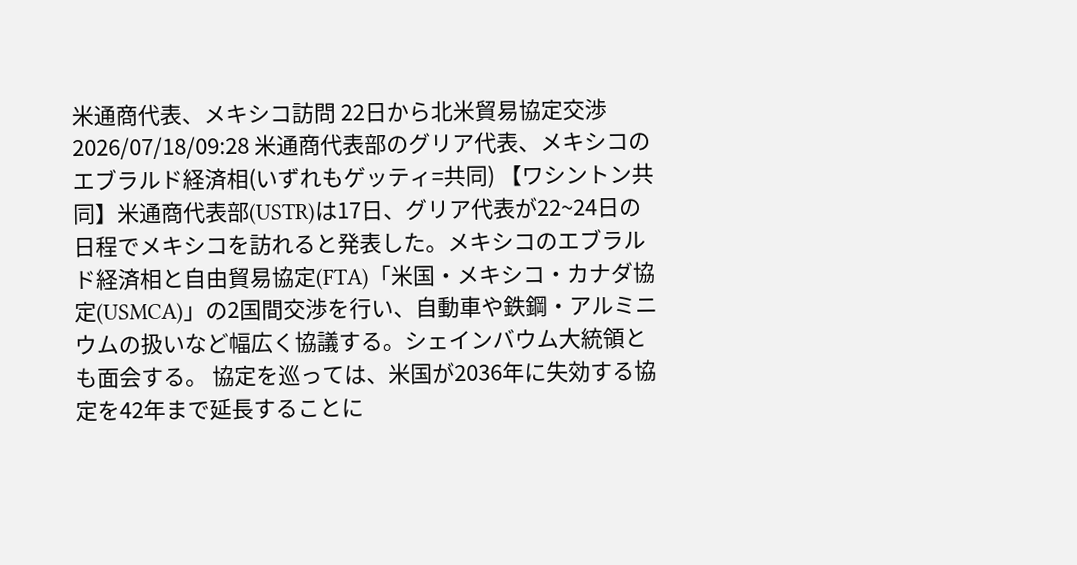米通商代表、メキシコ訪問 22日から北米貿易協定交渉 2026/07/18/09:28 米通商代表部のグリア代表、メキシコのエブラルド経済相(いずれもゲッティ=共同) 【ワシントン共同】米通商代表部(USTR)は17日、グリア代表が22~24日の日程でメキシコを訪れると発表した。メキシコのエブラルド経済相と自由貿易協定(FTA)「米国・メキシコ・カナダ協定(USMCA)」の2国間交渉を行い、自動車や鉄鋼・アルミニウムの扱いなど幅広く協議する。シェインバウム大統領とも面会する。 協定を巡っては、米国が2036年に失効する協定を42年まで延長することに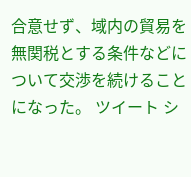合意せず、域内の貿易を無関税とする条件などについて交渉を続けることになった。 ツイート シ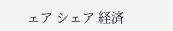ェア シェア 経済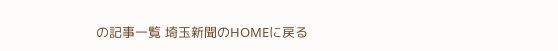の記事一覧 埼玉新聞のHOMEに戻る